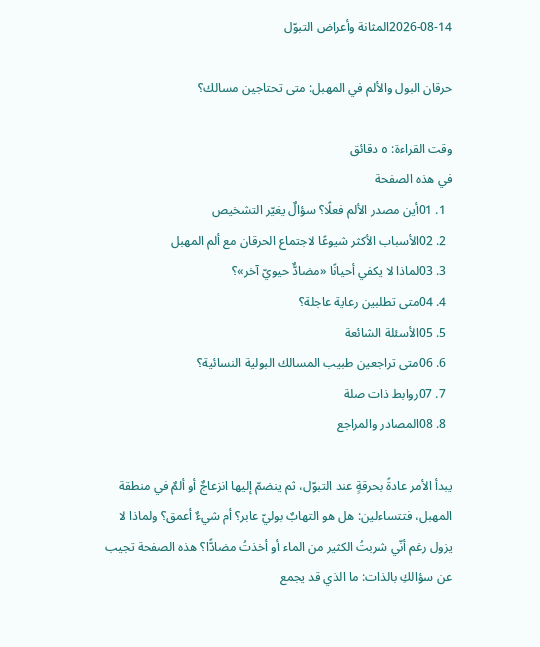2026-08-14المثانة وأعراض التبوّل

حرقان البول والألم في المهبل: متى تحتاجين مسالك؟

وقت القراءة: ٥ دقائق
في هذه الصفحة
  1. 01أين مصدر الألم فعلًا؟ سؤالٌ يغيّر التشخيص
  2. 02الأسباب الأكثر شيوعًا لاجتماع الحرقان مع ألم المهبل
  3. 03لماذا لا يكفي أحيانًا «مضادٌّ حيويّ آخر»؟
  4. 04متى تطلبين رعاية عاجلة؟
  5. 05الأسئلة الشائعة
  6. 06متى تراجعين طبيب المسالك البولية النسائية؟
  7. 07روابط ذات صلة
  8. 08المصادر والمراجع

يبدأ الأمر عادةً بحرقةٍ عند التبوّل، ثم ينضمّ إليها انزعاجٌ أو ألمٌ في منطقة المهبل، فتتساءلين: هل هو التهابٌ بوليّ عابر؟ أم شيءٌ أعمق؟ ولماذا لا يزول رغم أنّي شربتُ الكثير من الماء أو أخذتُ مضادًّا؟ هذه الصفحة تجيب عن سؤالكِ بالذات: ما الذي قد يجمع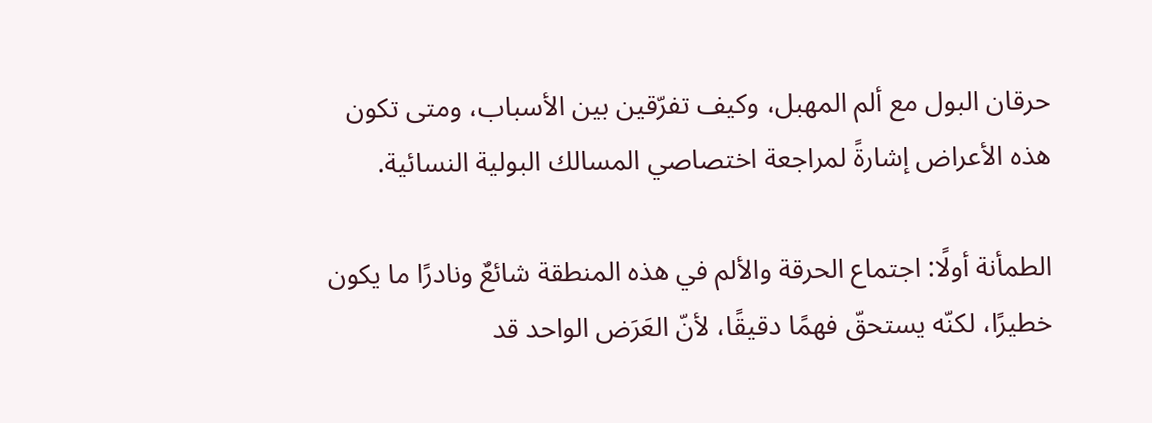حرقان البول مع ألم المهبل، وكيف تفرّقين بين الأسباب، ومتى تكون هذه الأعراض إشارةً لمراجعة اختصاصي المسالك البولية النسائية.

الطمأنة أولًا: اجتماع الحرقة والألم في هذه المنطقة شائعٌ ونادرًا ما يكون خطيرًا، لكنّه يستحقّ فهمًا دقيقًا، لأنّ العَرَض الواحد قد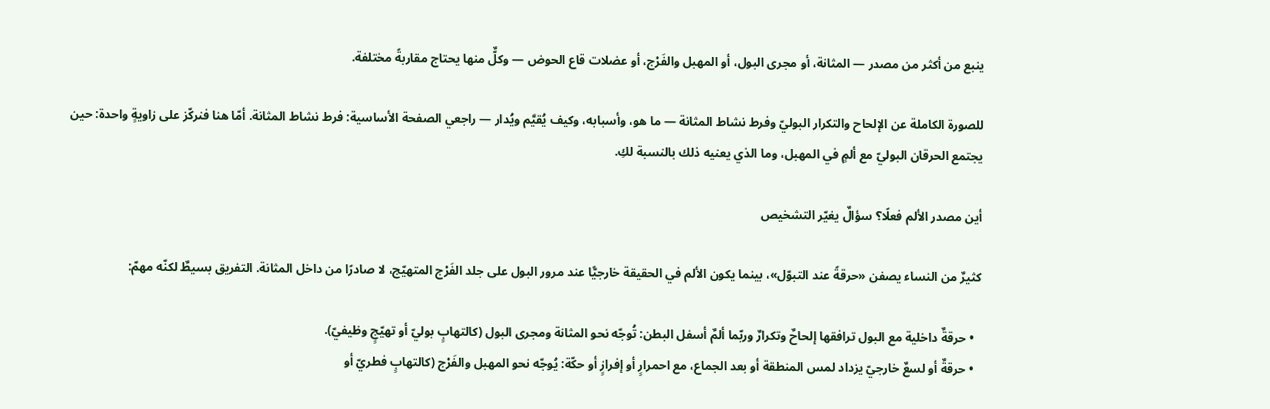ينبع من أكثر من مصدر — المثانة، أو مجرى البول، أو المهبل والفَرْج، أو عضلات قاع الحوض — وكلٌّ منها يحتاج مقاربةً مختلفة.

للصورة الكاملة عن الإلحاح والتكرار البوليّ وفرط نشاط المثانة — ما هو، وأسبابه، وكيف يُقيَّم ويُدار — راجعي الصفحة الأساسية: فرط نشاط المثانة. أمّا هنا فنركّز على زاويةٍ واحدة: حين يجتمع الحرقان البوليّ مع ألمٍ في المهبل، وما الذي يعنيه ذلك بالنسبة لكِ.

أين مصدر الألم فعلًا؟ سؤالٌ يغيّر التشخيص

كثيرٌ من النساء يصفن «حرقةً عند التبوّل»، بينما يكون الألم في الحقيقة خارجيًّا عند مرور البول على جلد الفَرْج المتهيّج، لا صادرًا من داخل المثانة. التفريق بسيطٌ لكنّه مهمّ:

  • حرقةٌ داخلية مع البول ترافقها إلحاحٌ وتكرارٌ وربّما ألمٌ أسفل البطن: تُوجّه نحو المثانة ومجرى البول (كالتهابٍ بوليّ أو تهيّجٍ وظيفيّ).
  • حرقةٌ أو لسعٌ خارجيّ يزداد لمس المنطقة أو بعد الجماع، مع احمرارٍ أو إفرازٍ أو حكّة: يُوجّه نحو المهبل والفَرْج (كالتهابٍ فطريّ أو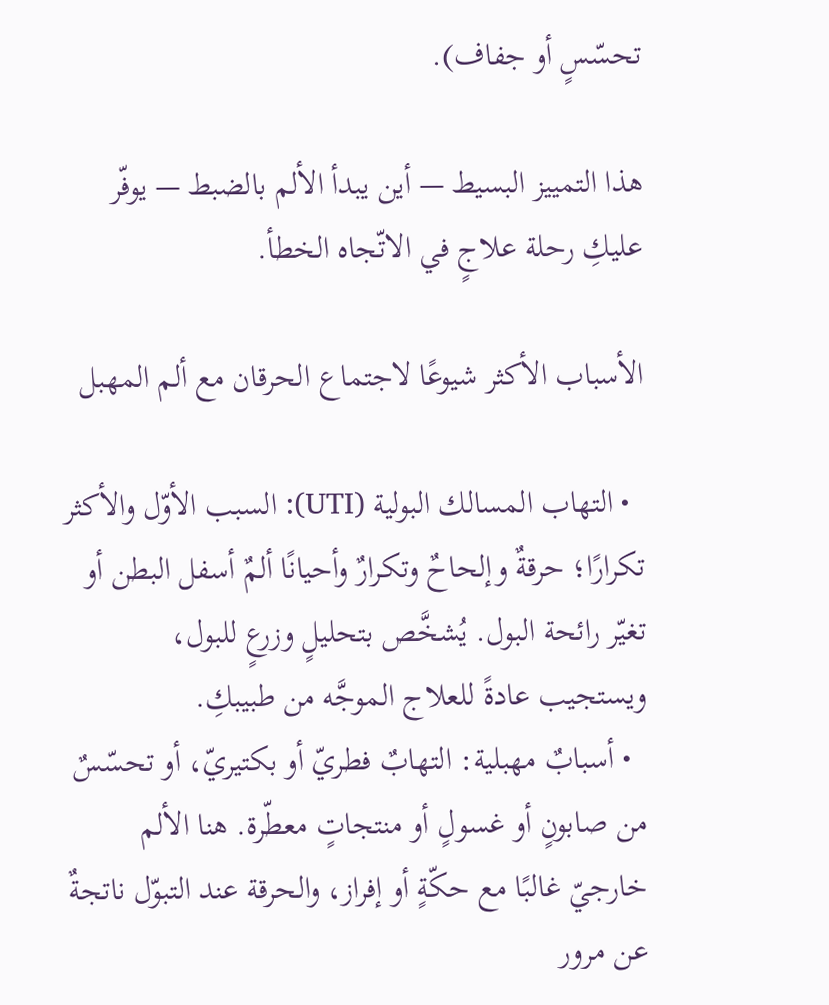تحسّسٍ أو جفاف).

هذا التمييز البسيط — أين يبدأ الألم بالضبط — يوفّر عليكِ رحلة علاجٍ في الاتّجاه الخطأ.

الأسباب الأكثر شيوعًا لاجتماع الحرقان مع ألم المهبل

  • التهاب المسالك البولية (UTI): السبب الأوّل والأكثر تكرارًا؛ حرقةٌ وإلحاحٌ وتكرارٌ وأحيانًا ألمٌ أسفل البطن أو تغيّر رائحة البول. يُشخَّص بتحليلٍ وزرعٍ للبول، ويستجيب عادةً للعلاج الموجَّه من طبيبكِ.
  • أسبابٌ مهبلية: التهابٌ فطريّ أو بكتيريّ، أو تحسّسٌ من صابونٍ أو غسولٍ أو منتجاتٍ معطّرة. هنا الألم خارجيّ غالبًا مع حكّةٍ أو إفراز، والحرقة عند التبوّل ناتجةٌ عن مرور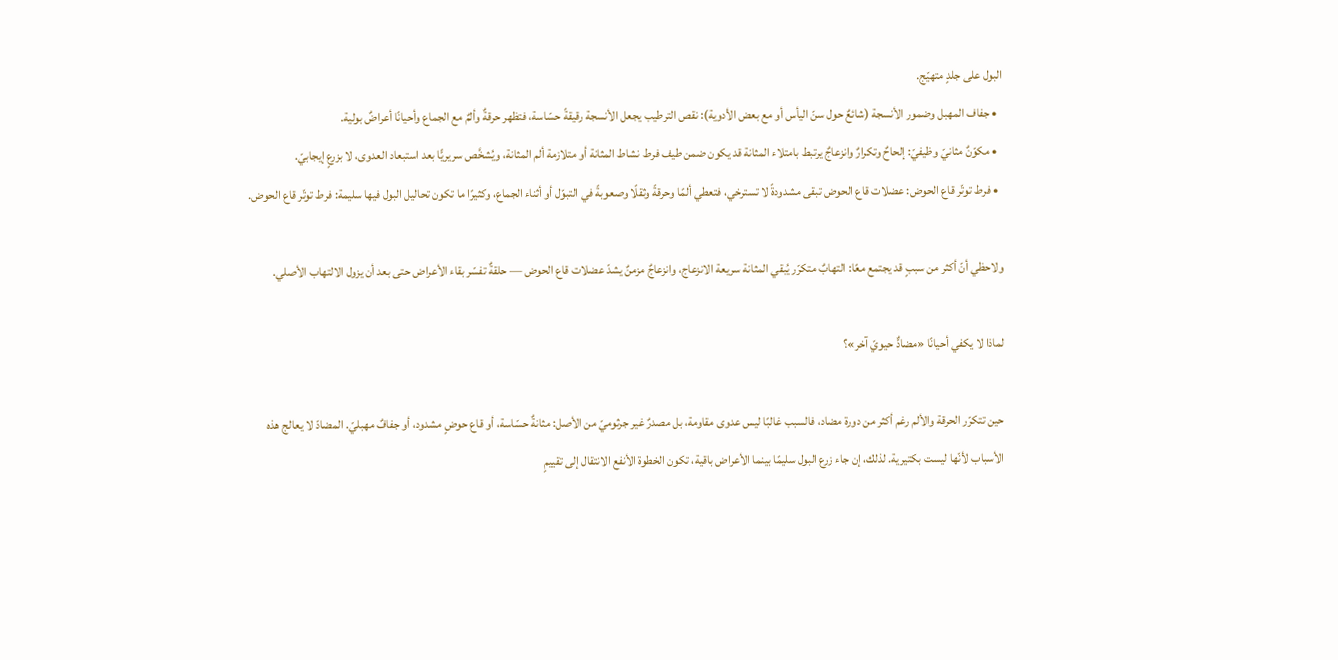البول على جلدٍ متهيّج.
  • جفاف المهبل وضمور الأنسجة (شائعٌ حول سنّ اليأس أو مع بعض الأدوية): نقص الترطيب يجعل الأنسجة رقيقةً حسّاسة، فتظهر حرقةٌ وألمٌ مع الجماع وأحيانًا أعراضٌ بولية.
  • مكوّنٌ مثانيّ وظيفيّ: إلحاحٌ وتكرارٌ وانزعاجٌ يرتبط بامتلاء المثانة قد يكون ضمن طيف فرط نشاط المثانة أو متلازمة ألم المثانة، ويُشخَّص سريريًّا بعد استبعاد العدوى، لا بزرعٍ إيجابيّ.
  • فرط توتّر قاع الحوض: عضلات قاع الحوض تبقى مشدودةً لا تسترخي، فتعطي ألمًا وحرقةً وثقلًا وصعوبةً في التبوّل أو أثناء الجماع، وكثيرًا ما تكون تحاليل البول فيها سليمة: فرط توتّر قاع الحوض.

ولاحظي أنّ أكثر من سببٍ قد يجتمع معًا: التهابٌ متكرّر يُبقي المثانة سريعة الانزعاج، وانزعاجٌ مزمنٌ يشدّ عضلات قاع الحوض — حلقةٌ تفسّر بقاء الأعراض حتى بعد أن يزول الالتهاب الأصلي.

لماذا لا يكفي أحيانًا «مضادٌّ حيويّ آخر»؟

حين تتكرّر الحرقة والألم رغم أكثر من دورة مضاد، فالسبب غالبًا ليس عدوى مقاومة، بل مصدرٌ غير جرثوميّ من الأصل: مثانةٌ حسّاسة، أو قاع حوضٍ مشدود، أو جفافٌ مهبليّ. المضادّ لا يعالج هذه الأسباب لأنّها ليست بكتيرية. لذلك، إن جاء زرع البول سليمًا بينما الأعراض باقية، تكون الخطوة الأنفع الانتقال إلى تقييمٍ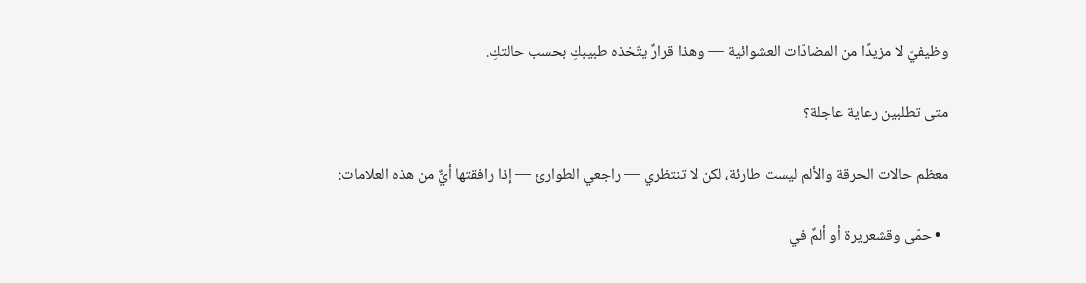وظيفيّ لا مزيدًا من المضادّات العشوائية — وهذا قرارٌ يتّخذه طبيبكِ بحسب حالتكِ.

متى تطلبين رعاية عاجلة؟

معظم حالات الحرقة والألم ليست طارئة، لكن لا تنتظري — راجعي الطوارئ — إذا رافقتها أيٌّ من هذه العلامات:

  • حمّى وقشعريرة أو ألمٌ في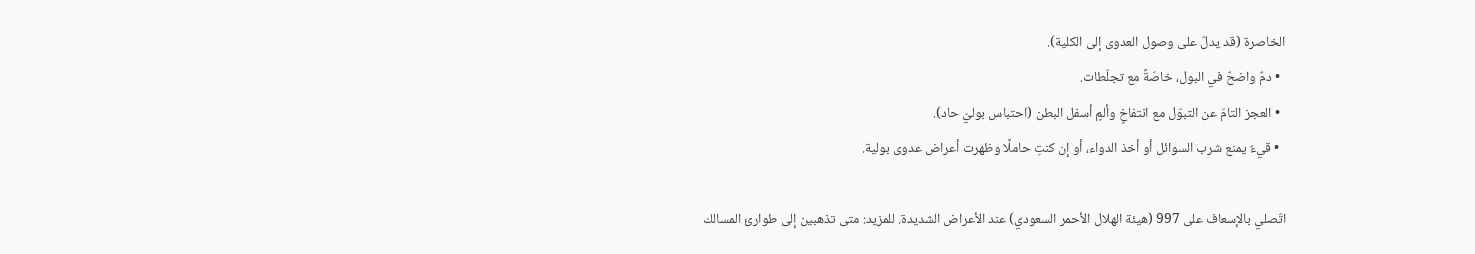الخاصرة (قد يدلّ على وصول العدوى إلى الكلية).
  • دمٌ واضحٌ في البول، خاصّةً مع تجلّطات.
  • العجز التامّ عن التبوّل مع انتفاخٍ وألمٍ أسفل البطن (احتباس بوليّ حاد).
  • قيءٌ يمنع شرب السوائل أو أخذ الدواء، أو إن كنتِ حاملًا وظهرت أعراض عدوى بولية.

اتّصلي بالإسعاف على 997 (هيئة الهلال الأحمر السعودي) عند الأعراض الشديدة. للمزيد: متى تذهبين إلى طوارئ المسالك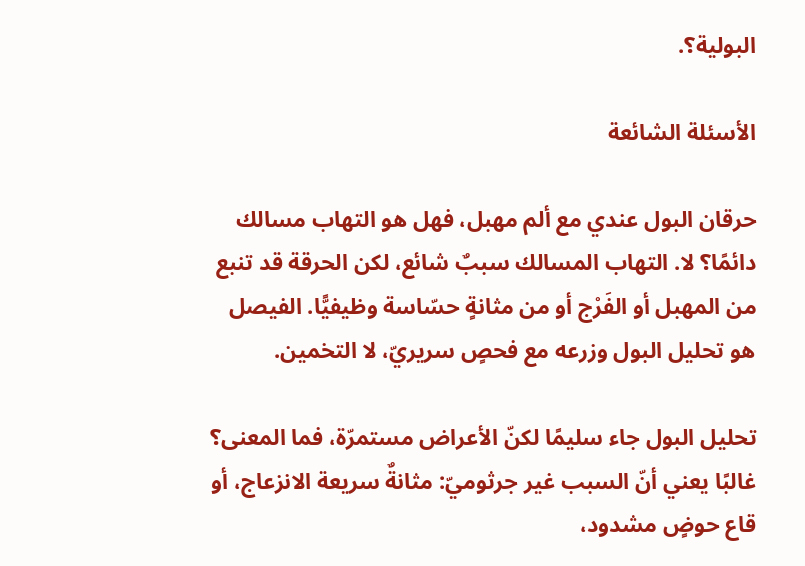البولية؟.

الأسئلة الشائعة

حرقان البول عندي مع ألم مهبل، فهل هو التهاب مسالك دائمًا؟ لا. التهاب المسالك سببٌ شائع، لكن الحرقة قد تنبع من المهبل أو الفَرْج أو من مثانةٍ حسّاسة وظيفيًّا. الفيصل هو تحليل البول وزرعه مع فحصٍ سريريّ، لا التخمين.

تحليل البول جاء سليمًا لكنّ الأعراض مستمرّة، فما المعنى؟ غالبًا يعني أنّ السبب غير جرثوميّ: مثانةٌ سريعة الانزعاج، أو قاع حوضٍ مشدود،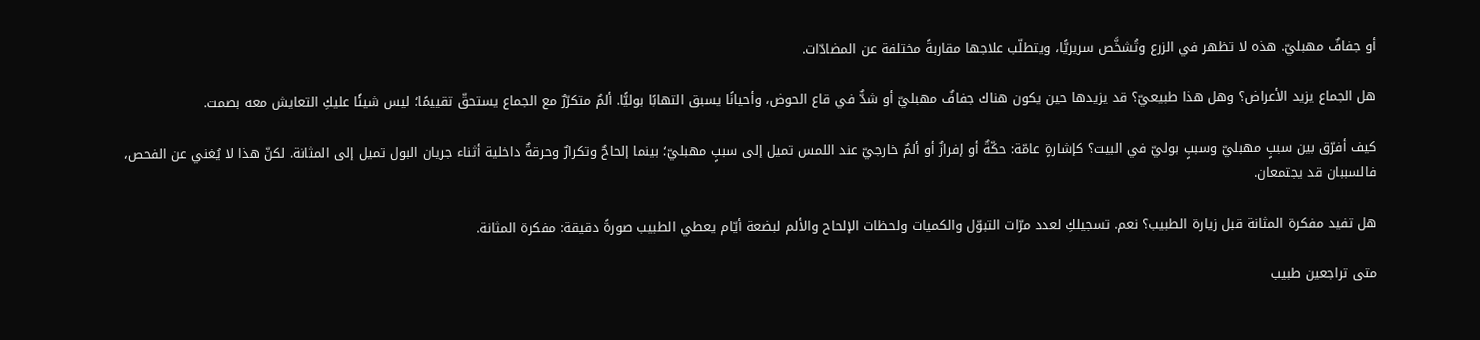أو جفافٌ مهبليّ. هذه لا تظهر في الزرع وتُشخَّص سريريًّا، ويتطلّب علاجها مقاربةً مختلفة عن المضادّات.

هل الجماع يزيد الأعراض؟ وهل هذا طبيعيّ؟ قد يزيدها حين يكون هناك جفافٌ مهبليّ أو شدٌّ في قاع الحوض، وأحيانًا يسبق التهابًا بوليًّا. ألمٌ متكرّرٌ مع الجماع يستحقّ تقييمًا؛ ليس شيئًا عليكِ التعايش معه بصمت.

كيف أفرّق بين سببٍ مهبليّ وسببٍ بوليّ في البيت؟ كإشارةٍ عامّة: حكّةٌ أو إفرازٌ أو ألمٌ خارجيّ عند اللمس تميل إلى سببٍ مهبليّ؛ بينما إلحاحٌ وتكرارٌ وحرقةٌ داخلية أثناء جريان البول تميل إلى المثانة. لكنّ هذا لا يُغني عن الفحص، فالسببان قد يجتمعان.

هل تفيد مفكرة المثانة قبل زيارة الطبيب؟ نعم. تسجيلكِ لعدد مرّات التبوّل والكميات ولحظات الإلحاح والألم لبضعة أيّام يعطي الطبيب صورةً دقيقة: مفكرة المثانة.

متى تراجعين طبيب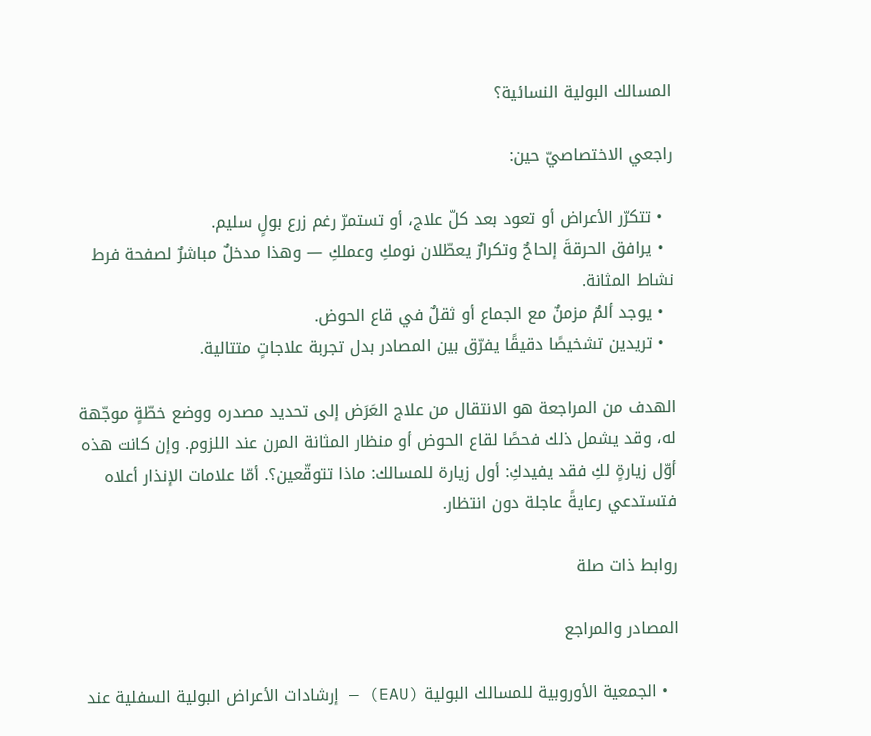المسالك البولية النسائية؟

راجعي الاختصاصيّ حين:

  • تتكرّر الأعراض أو تعود بعد كلّ علاج، أو تستمرّ رغم زرع بولٍ سليم.
  • يرافق الحرقةَ إلحاحٌ وتكرارٌ يعطّلان نومكِ وعملكِ — وهذا مدخلٌ مباشرٌ لصفحة فرط نشاط المثانة.
  • يوجد ألمٌ مزمنٌ مع الجماع أو ثقلٌ في قاع الحوض.
  • تريدين تشخيصًا دقيقًا يفرّق بين المصادر بدل تجربة علاجاتٍ متتالية.

الهدف من المراجعة هو الانتقال من علاج العَرَض إلى تحديد مصدره ووضع خطّةٍ موجّهة له، وقد يشمل ذلك فحصًا لقاع الحوض أو منظار المثانة المرن عند اللزوم. وإن كانت هذه أوّل زيارةٍ لكِ فقد يفيدكِ: أول زيارة للمسالك: ماذا تتوقّعين؟. أمّا علامات الإنذار أعلاه فتستدعي رعايةً عاجلة دون انتظار.

روابط ذات صلة

المصادر والمراجع

  • الجمعية الأوروبية للمسالك البولية (EAU) — إرشادات الأعراض البولية السفلية عند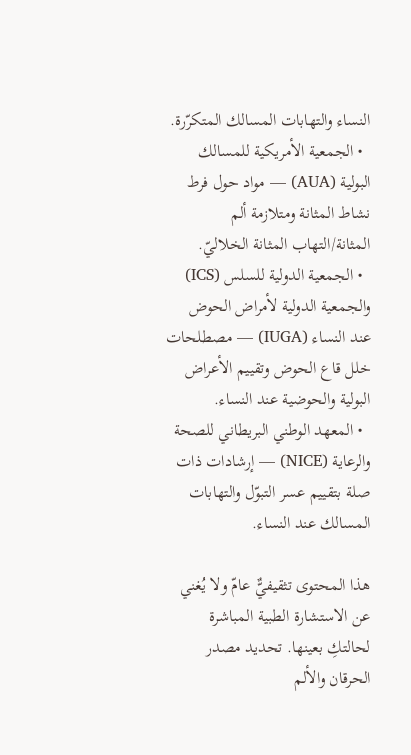النساء والتهابات المسالك المتكرّرة.
  • الجمعية الأمريكية للمسالك البولية (AUA) — مواد حول فرط نشاط المثانة ومتلازمة ألم المثانة/التهاب المثانة الخلاليّ.
  • الجمعية الدولية للسلس (ICS) والجمعية الدولية لأمراض الحوض عند النساء (IUGA) — مصطلحات خلل قاع الحوض وتقييم الأعراض البولية والحوضية عند النساء.
  • المعهد الوطني البريطاني للصحة والرعاية (NICE) — إرشادات ذات صلة بتقييم عسر التبوّل والتهابات المسالك عند النساء.

هذا المحتوى تثقيفيٌّ عامّ ولا يُغني عن الاستشارة الطبية المباشرة لحالتكِ بعينها. تحديد مصدر الحرقان والألم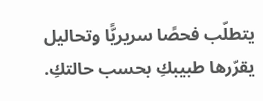يتطلّب فحصًا سريريًّا وتحاليل يقرّرها طبيبكِ بحسب حالتكِ.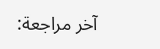آخر مراجعة: